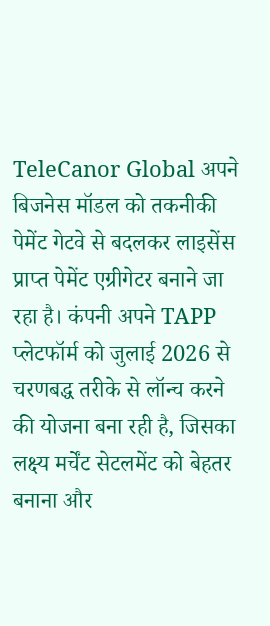TeleCanor Global अपने बिजनेस मॉडल को तकनीकी पेमेंट गेटवे से बदलकर लाइसेंस प्राप्त पेमेंट एग्रीगेटर बनाने जा रहा है। कंपनी अपने TAPP प्लेटफॉर्म को जुलाई 2026 से चरणबद्ध तरीके से लॉन्च करने की योजना बना रही है, जिसका लक्ष्य मर्चेंट सेटलमेंट को बेहतर बनाना और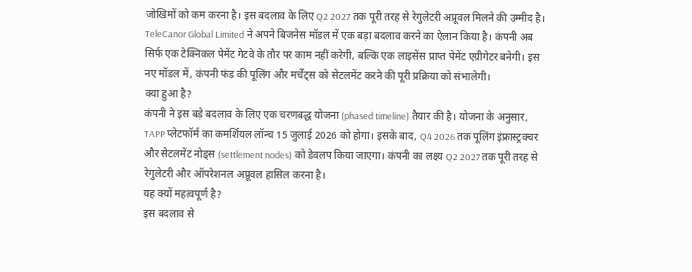जोखिमों को कम करना है। इस बदलाव के लिए Q2 2027 तक पूरी तरह से रेगुलेटरी अप्रूवल मिलने की उम्मीद है।
TeleCanor Global Limited ने अपने बिजनेस मॉडल में एक बड़ा बदलाव करने का ऐलान किया है। कंपनी अब सिर्फ एक टेक्निकल पेमेंट गेटवे के तौर पर काम नहीं करेगी, बल्कि एक लाइसेंस प्राप्त पेमेंट एग्रीगेटर बनेगी। इस नए मॉडल में, कंपनी फंड की पूलिंग और मर्चेंट्स को सेटलमेंट करने की पूरी प्रक्रिया को संभालेगी।
क्या हुआ है?
कंपनी ने इस बड़े बदलाव के लिए एक चरणबद्ध योजना (phased timeline) तैयार की है। योजना के अनुसार, TAPP प्लेटफॉर्म का कमर्शियल लॉन्च 15 जुलाई 2026 को होगा। इसके बाद, Q4 2026 तक पूलिंग इंफ्रास्ट्रक्चर और सेटलमेंट नोड्स (settlement nodes) को डेवलप किया जाएगा। कंपनी का लक्ष्य Q2 2027 तक पूरी तरह से रेगुलेटरी और ऑपरेशनल अप्रूवल हासिल करना है।
यह क्यों महत्वपूर्ण है?
इस बदलाव से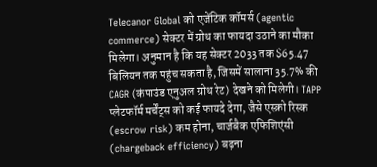Telecanor Global को एजेंटिक कॉमर्स (agentic commerce) सेक्टर में ग्रोथ का फायदा उठाने का मौका मिलेगा। अनुमान है कि यह सेक्टर 2033 तक $65.47 बिलियन तक पहुंच सकता है, जिसमें सालाना 35.7% की CAGR (कंपाउंड एनुअल ग्रोथ रेट) देखने को मिलेगी। TAPP प्लेटफॉर्म मर्चेंट्स को कई फायदे देगा, जैसे एस्क्रो रिस्क (escrow risk) कम होना, चार्जबैक एफिशिएंसी (chargeback efficiency) बढ़ना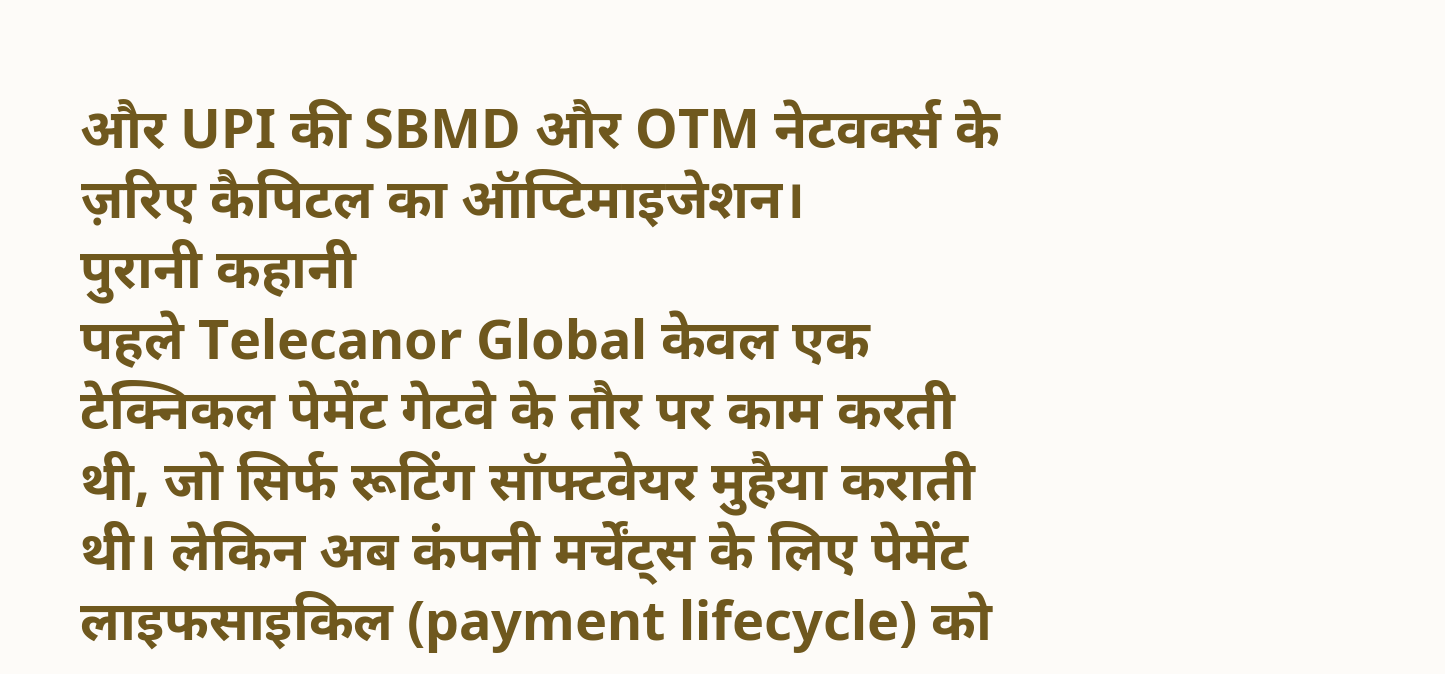और UPI की SBMD और OTM नेटवर्क्स के ज़रिए कैपिटल का ऑप्टिमाइजेशन।
पुरानी कहानी
पहले Telecanor Global केवल एक टेक्निकल पेमेंट गेटवे के तौर पर काम करती थी, जो सिर्फ रूटिंग सॉफ्टवेयर मुहैया कराती थी। लेकिन अब कंपनी मर्चेंट्स के लिए पेमेंट लाइफसाइकिल (payment lifecycle) को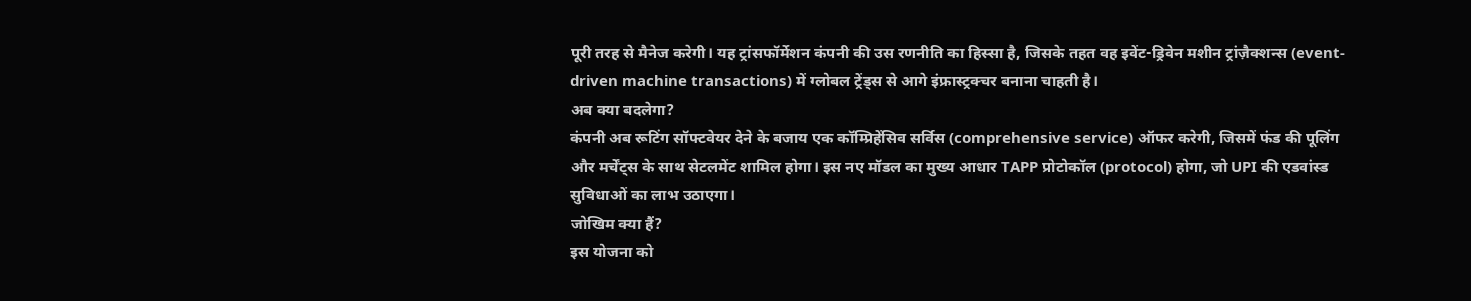पूरी तरह से मैनेज करेगी। यह ट्रांसफॉर्मेशन कंपनी की उस रणनीति का हिस्सा है, जिसके तहत वह इवेंट-ड्रिवेन मशीन ट्रांज़ैक्शन्स (event-driven machine transactions) में ग्लोबल ट्रेंड्स से आगे इंफ्रास्ट्रक्चर बनाना चाहती है।
अब क्या बदलेगा?
कंपनी अब रूटिंग सॉफ्टवेयर देने के बजाय एक कॉम्प्रिहेंसिव सर्विस (comprehensive service) ऑफर करेगी, जिसमें फंड की पूलिंग और मर्चेंट्स के साथ सेटलमेंट शामिल होगा। इस नए मॉडल का मुख्य आधार TAPP प्रोटोकॉल (protocol) होगा, जो UPI की एडवांस्ड सुविधाओं का लाभ उठाएगा।
जोखिम क्या हैं?
इस योजना को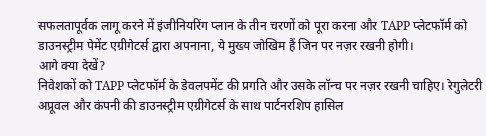सफलतापूर्वक लागू करने में इंजीनियरिंग प्लान के तीन चरणों को पूरा करना और TAPP प्लेटफॉर्म को डाउनस्ट्रीम पेमेंट एग्रीगेटर्स द्वारा अपनाना, ये मुख्य जोखिम हैं जिन पर नज़र रखनी होगी।
आगे क्या देखें?
निवेशकों को TAPP प्लेटफॉर्म के डेवलपमेंट की प्रगति और उसके लॉन्च पर नज़र रखनी चाहिए। रेगुलेटरी अप्रूवल और कंपनी की डाउनस्ट्रीम एग्रीगेटर्स के साथ पार्टनरशिप हासिल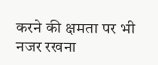करने की क्षमता पर भी नजर रखना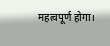महत्वपूर्ण होगा।